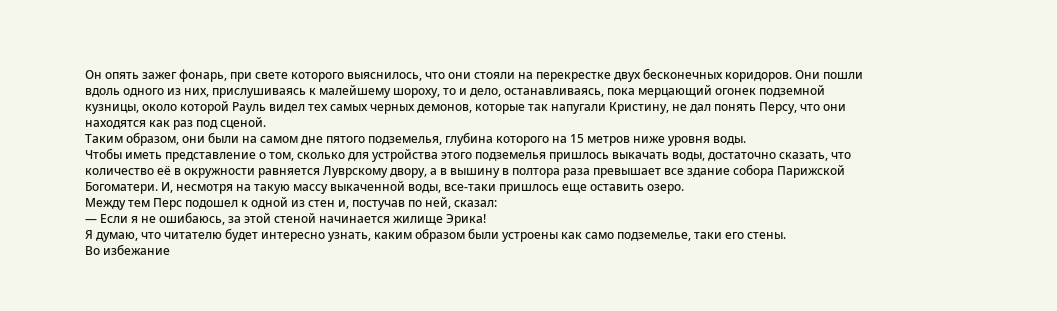Он опять зажег фонарь, при свете которого выяснилось, что они стояли на перекрестке двух бесконечных коридоров. Они пошли вдоль одного из них, прислушиваясь к малейшему шороху, то и дело, останавливаясь, пока мерцающий огонек подземной кузницы, около которой Рауль видел тех самых черных демонов, которые так напугали Кристину, не дал понять Персу, что они находятся как раз под сценой.
Таким образом, они были на самом дне пятого подземелья, глубина которого на 15 метров ниже уровня воды.
Чтобы иметь представление о том, сколько для устройства этого подземелья пришлось выкачать воды, достаточно сказать, что количество её в окружности равняется Луврскому двору, а в вышину в полтора раза превышает все здание собора Парижской Богоматери. И, несмотря на такую массу выкаченной воды, все-таки пришлось еще оставить озеро.
Между тем Перс подошел к одной из стен и, постучав по ней, сказал:
— Если я не ошибаюсь, за этой стеной начинается жилище Эрика!
Я думаю, что читателю будет интересно узнать, каким образом были устроены как само подземелье, таки его стены.
Во избежание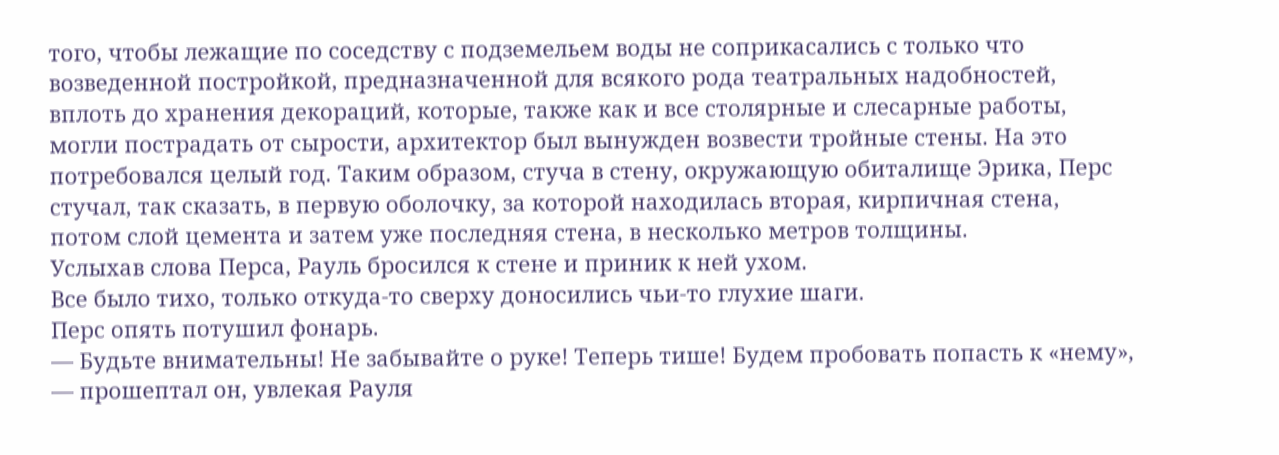того, чтобы лежащие по соседству с подземельем воды не соприкасались с только что возведенной постройкой, предназначенной для всякого рода театральных надобностей, вплоть до хранения декораций, которые, также как и все столярные и слесарные работы, могли пострадать от сырости, архитектор был вынужден возвести тройные стены. На это потребовался целый год. Таким образом, стуча в стену, окружающую обиталище Эрика, Перс стучал, так сказать, в первую оболочку, за которой находилась вторая, кирпичная стена, потом слой цемента и затем уже последняя стена, в несколько метров толщины.
Услыхав слова Перса, Рауль бросился к стене и приник к ней ухом.
Все было тихо, только откуда-то сверху доносились чьи-то глухие шаги.
Перс опять потушил фонарь.
— Будьте внимательны! Не забывайте о руке! Теперь тише! Будем пробовать попасть к «нему», — прошептал он, увлекая Рауля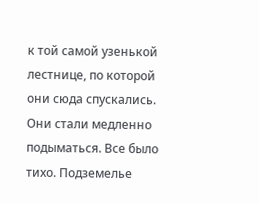к той самой узенькой лестнице, по которой они сюда спускались.
Они стали медленно подыматься. Все было тихо. Подземелье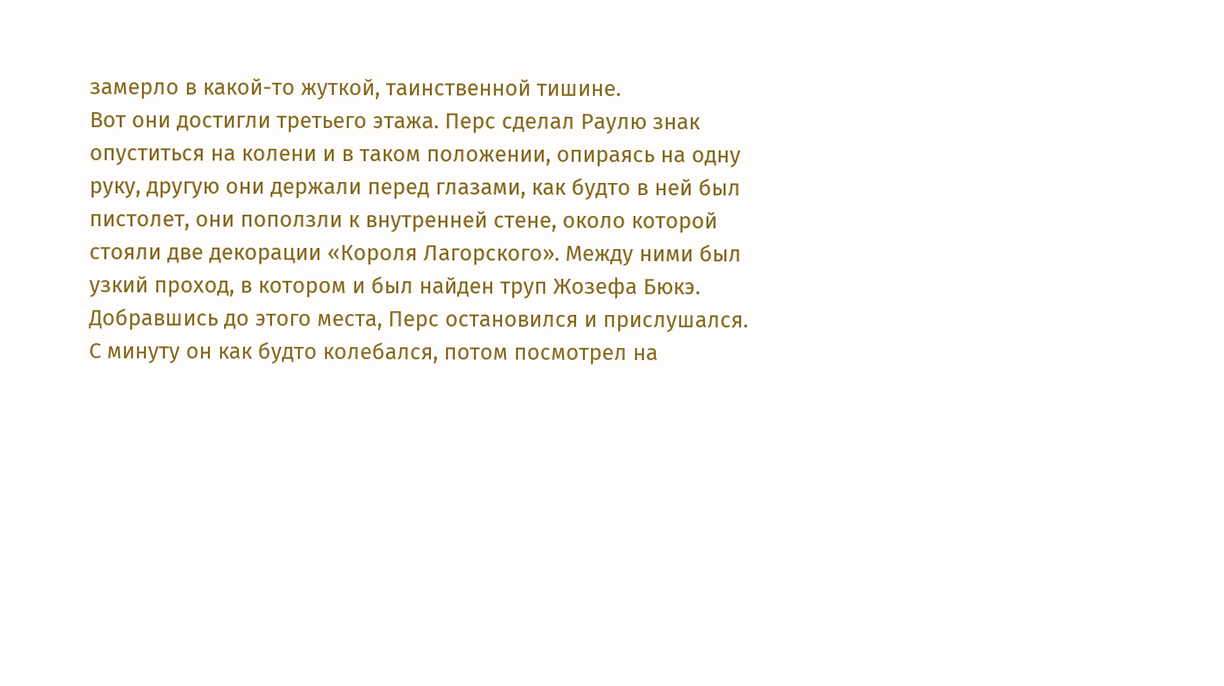замерло в какой-то жуткой, таинственной тишине.
Вот они достигли третьего этажа. Перс сделал Раулю знак опуститься на колени и в таком положении, опираясь на одну руку, другую они держали перед глазами, как будто в ней был пистолет, они поползли к внутренней стене, около которой стояли две декорации «Короля Лагорского». Между ними был узкий проход, в котором и был найден труп Жозефа Бюкэ.
Добравшись до этого места, Перс остановился и прислушался.
С минуту он как будто колебался, потом посмотрел на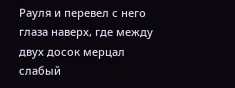Рауля и перевел с него глаза наверх, где между двух досок мерцал слабый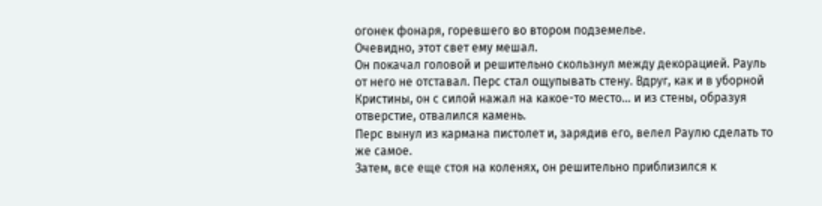огонек фонаря, горевшего во втором подземелье.
Очевидно, этот свет ему мешал.
Он покачал головой и решительно скользнул между декорацией. Рауль от него не отставал. Перс стал ощупывать стену. Вдруг, как и в уборной Кристины, он с силой нажал на какое-то место… и из стены, образуя отверстие, отвалился камень.
Перс вынул из кармана пистолет и, зарядив его, велел Раулю сделать то же самое.
Затем, все еще стоя на коленях, он решительно приблизился к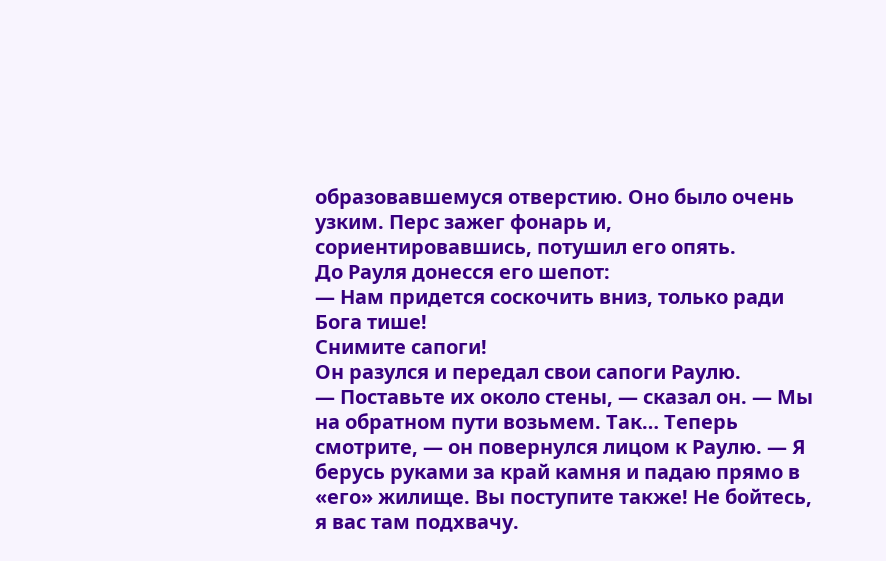образовавшемуся отверстию. Оно было очень узким. Перс зажег фонарь и, сориентировавшись, потушил его опять.
До Рауля донесся его шепот:
— Нам придется соскочить вниз, только ради Бога тише!
Снимите сапоги!
Он разулся и передал свои сапоги Раулю.
— Поставьте их около стены, — сказал он. — Мы на обратном пути возьмем. Так… Теперь смотрите, — он повернулся лицом к Раулю. — Я берусь руками за край камня и падаю прямо в «его» жилище. Вы поступите также! Не бойтесь, я вас там подхвачу.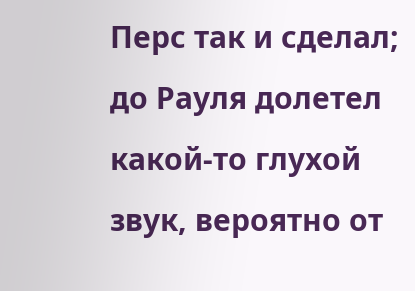Перс так и сделал; до Рауля долетел какой-то глухой звук, вероятно от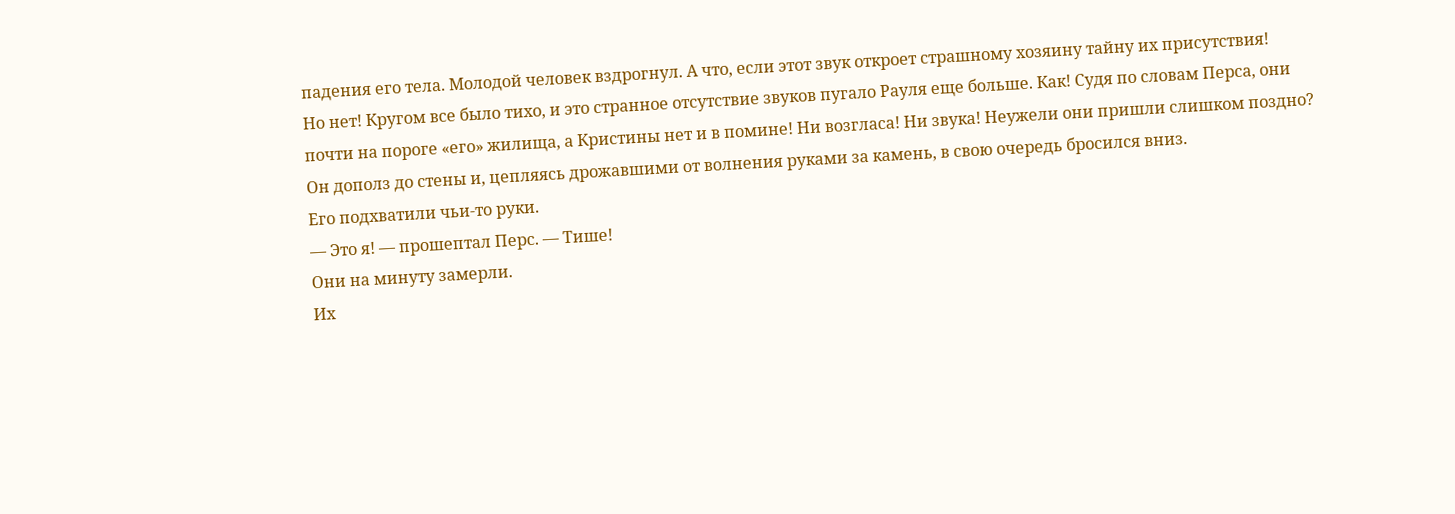падения его тела. Молодой человек вздрогнул. А что, если этот звук откроет страшному хозяину тайну их присутствия!
Но нет! Кругом все было тихо, и это странное отсутствие звуков пугало Рауля еще больше. Как! Судя по словам Перса, они почти на пороге «его» жилища, а Кристины нет и в помине! Ни возгласа! Ни звука! Неужели они пришли слишком поздно? Он дополз до стены и, цепляясь дрожавшими от волнения руками за камень, в свою очередь бросился вниз.
Его подхватили чьи-то руки.
— Это я! — прошептал Перс. — Тише!
Они на минуту замерли.
Их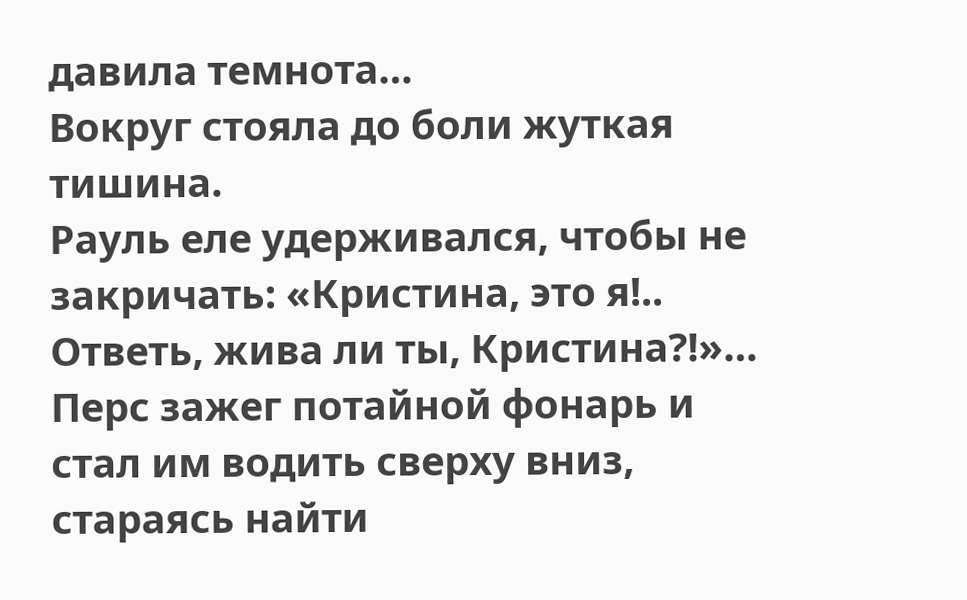давила темнота…
Вокруг стояла до боли жуткая тишина.
Рауль еле удерживался, чтобы не закричать: «Кристина, это я!.. Ответь, жива ли ты, Кристина?!»…
Перс зажег потайной фонарь и стал им водить сверху вниз, стараясь найти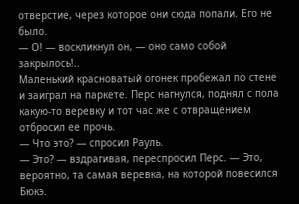отверстие, через которое они сюда попали. Его не было.
— О! — воскликнул он, — оно само собой закрылось!..
Маленький красноватый огонек пробежал по стене и заиграл на паркете. Перс нагнулся, поднял с пола какую-то веревку и тот час же с отвращением отбросил ее прочь.
— Что это? — спросил Рауль.
— Это? — вздрагивая, переспросил Перс. — Это, вероятно, та самая веревка, на которой повесился Бюкэ.